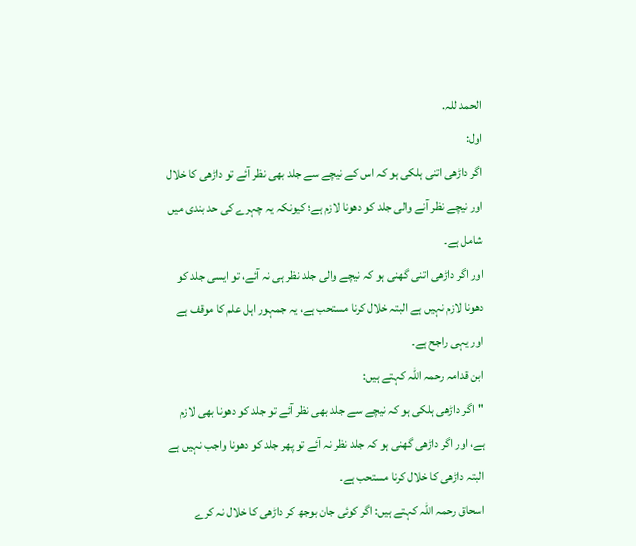الحمد للہ.
اول:
اگر داڑھی اتنی ہلکی ہو کہ اس کے نیچے سے جلد بھی نظر آئے تو داڑھی کا خلال اور نیچے نظر آنے والی جلد کو دھونا لازم ہے؛ کیونکہ یہ چہرے کی حد بندی میں شامل ہے۔
اور اگر داڑھی اتنی گھنی ہو کہ نیچے والی جلد نظر ہی نہ آئے، تو ایسی جلد کو دھونا لازم نہیں ہے البتہ خلال کرنا مستحب ہے، یہ جمہور اہل علم کا موقف ہے اور یہی راجح ہے۔
ابن قدامہ رحمہ اللہ کہتے ہیں:
"اگر داڑھی ہلکی ہو کہ نیچے سے جلد بھی نظر آئے تو جلد کو دھونا بھی لازم ہے، اور اگر داڑھی گھنی ہو کہ جلد نظر نہ آئے تو پھر جلد کو دھونا واجب نہیں ہے البتہ داڑھی کا خلال کرنا مستحب ہے۔
اسحاق رحمہ اللہ کہتے ہیں: اگر کوئی جان بوجھ کر داڑھی کا خلال نہ کرے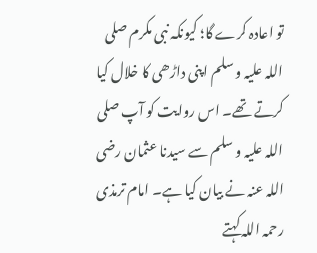تو اعادہ کرے گا؛ کیونکہ نبی مکرم صلی اللہ علیہ و سلم اپنی داڑھی کا خلال کیا کرتے تھے۔ اس روایت کو آپ صلی اللہ علیہ و سلم سے سیدنا عثمان رضی اللہ عنہ نے بیان کیا ہے۔ امام ترمذی رحمہ اللہ کہتے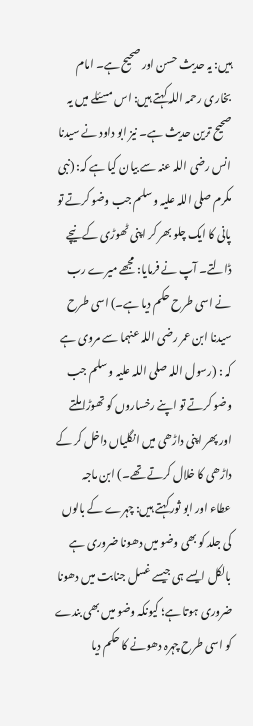ہیں: یہ حدیث حسن اور صحیح ہے۔ امام بخاری رحمہ اللہ کہتے ہیں: اس مسئلے میں یہ صحیح ترین حدیث ہے۔ نیز ابو داود نے سیدنا انس رضی اللہ عنہ سے بیان کیا ہے کہ: (نبی مکرم صلی اللہ علیہ و سلم جب وضو کرتے تو پانی کا ایک چلو بھر کر اپنی ٹھوڑی کے نیچے ڈالتے۔ آپ نے فرمایا: مجھے میرے رب نے اسی طرح حکم دیا ہے۔) اسی طرح سیدنا ابن عمر رضی اللہ عنہما سے مروی ہے کہ : (رسول اللہ صلی اللہ علیہ و سلم جب وضو کرتے تو اپنے رخساروں کو تھوڑا ملتے اور پھر اپنی داڑھی میں انگلیاں داخل کر کے داڑھی کا خلال کرتے تھے۔) ابن ماجہ
عطاء اور ابو ثور کہتے ہیں: چہرے کے بالوں کی جلد کو بھی وضو میں دھونا ضروری ہے بالکل ایسے ہی جیسے غسل جنابت میں دھونا ضروری ہوتا ہے؛ کیونکہ وضو میں بھی بندے کو اسی طرح چہرہ دھونے کا حکم دیا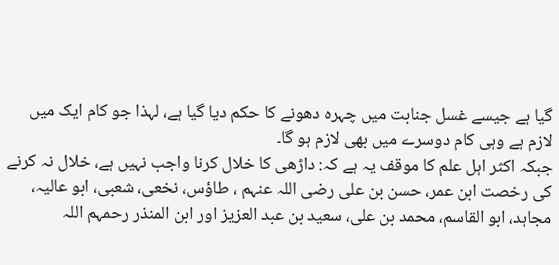گیا ہے جیسے غسل جنابت میں چہرہ دھونے کا حکم دیا گیا ہے، لہذا جو کام ایک میں لازم ہے وہی کام دوسرے میں بھی لازم ہو گا۔
جبکہ اکثر اہل علم کا موقف یہ ہے کہ: داڑھی کا خلال کرنا واجب نہیں ہے، خلال نہ کرنے کی رخصت ابن عمر، حسن بن علی رضی اللہ عنہم ، طاؤس، نخعی، شعبی، ابو عالیہ، مجاہد، ابو القاسم، محمد بن علی، سعید بن عبد العزیز اور ابن المنذر رحمہم اللہ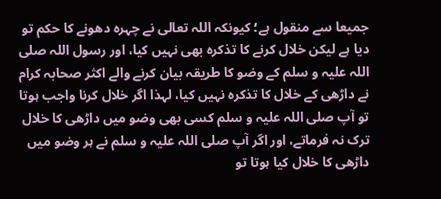جمیعا سے منقول ہے؛ کیونکہ اللہ تعالی نے چہرہ دھونے کا حکم تو دیا ہے لیکن خلال کرنے کا تذکرہ بھی نہیں کیا، اور رسول اللہ صلی اللہ علیہ و سلم کے وضو کا طریقہ بیان کرنے والے اکثر صحابہ کرام نے داڑھی کے خلال کا تذکرہ نہیں کیا، لہذا اگر خلال کرنا واجب ہوتا تو آپ صلی اللہ علیہ و سلم کسی بھی وضو میں داڑھی کا خلال ترک نہ فرماتے، اور اگر آپ صلی اللہ علیہ و سلم نے ہر وضو میں داڑھی کا خلال کیا ہوتا تو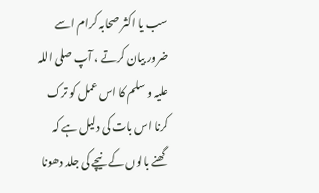سب یا اکثر صحابہ کرام اسے ضرور بیان کرتے ، آپ صلی اللہ علیہ و سلم کا اس عمل کو ترک کرنا اس بات کی دلیل ہے کہ گھنے بالوں کے نیچے کی جلد دھونا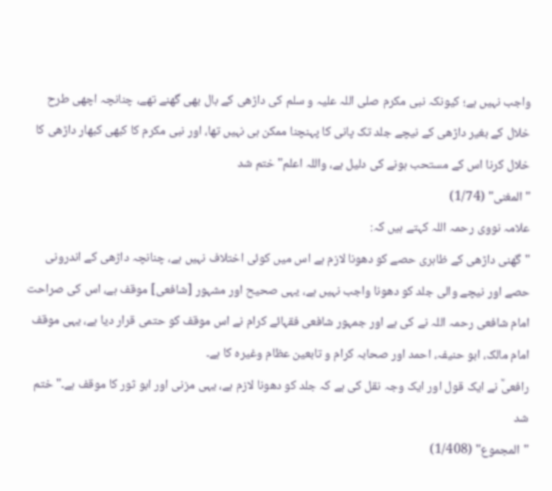واجب نہیں ہے؛ کیونکہ نبی مکرم صلی اللہ علیہ و سلم کی داڑھی کے بال بھی گھنے تھے، چنانچہ اچھی طرح خلال کے بغیر داڑھی کے نیچے جلد تک پانی کا پہنچنا ممکن ہی نہیں تھا، اور نبی مکرم کا کبھی کبھار داڑھی کا خلال کرنا اس کے مستحب ہونے کی دلیل ہے، واللہ اعلم" ختم شد
"المغنی" (1/74)
علامہ نووی رحمہ اللہ کہتے ہیں کہ:
"گھنی داڑھی کے ظاہری حصے کو دھونا لازم ہے اس میں کوئی اختلاف نہیں ہے، چنانچہ داڑھی کے اندرونی حصے اور نیچے والی جلد کو دھونا واجب نہیں ہے، یہی صحیح اور مشہور [شافعی] موقف ہے، اس کی صراحت امام شافعی رحمہ اللہ نے کی ہے اور جمہور شافعی فقہائے کرام نے اس موقف کو حتمی قرار دیا ہے، یہی موقف امام مالک، ابو حنیفہ، احمد اور صحابہ کرام و تابعین عظام وغیرہ کا ہے۔
رافعیؒ نے ایک قول اور ایک وجہ نقل کی ہے کہ جلد کو دھونا لازم ہے، یہی مزنی اور ابو ثور کا موقف ہے۔" ختم شد
"المجموع" (1/408)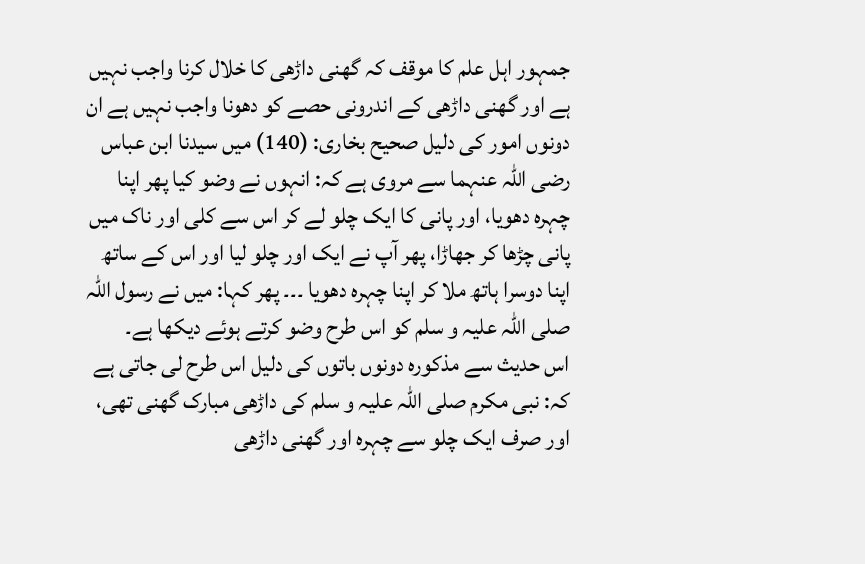جمہور اہل علم کا موقف کہ گھنی داڑھی کا خلال کرنا واجب نہیں ہے اور گھنی داڑھی کے اندرونی حصے کو دھونا واجب نہیں ہے ان دونوں امور کی دلیل صحیح بخاری: (140) میں سیدنا ابن عباس رضی اللہ عنہما سے مروی ہے کہ: انہوں نے وضو کیا پھر اپنا چہرہ دھویا، اور پانی کا ایک چلو لے کر اس سے کلی اور ناک میں پانی چڑھا کر جھاڑا، پھر آپ نے ایک اور چلو لیا اور اس کے ساتھ اپنا دوسرا ہاتھ ملا کر اپنا چہرہ دھویا ۔۔۔ پھر کہا: میں نے رسول اللہ صلی اللہ علیہ و سلم کو اس طرح وضو کرتے ہوئے دیکھا ہے۔
اس حدیث سے مذکورہ دونوں باتوں کی دلیل اس طرح لی جاتی ہے کہ: نبی مکرم صلی اللہ علیہ و سلم کی داڑھی مبارک گھنی تھی، اور صرف ایک چلو سے چہرہ اور گھنی داڑھی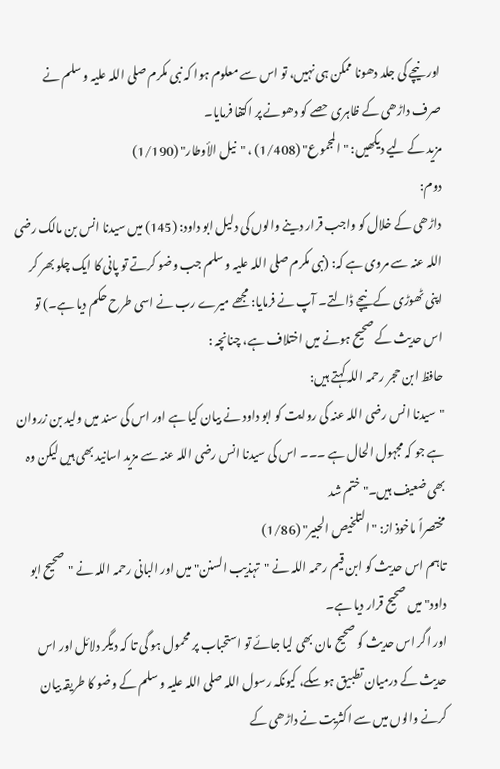اور نیچے کی جلد دھونا ممکن ہی نہیں، تو اس سے معلوم ہوا کہ نبی مکرم صلی اللہ علیہ و سلم نے صرف داڑھی کے ظاہری حصے کو دھونے پر اکتفا فرمایا۔
مزید کے لیے دیکھیں: "المجموع" (1/408) ، "نيل الأوطار" (1/190)
دوم:
داڑھی کے خلال کو واجب قرار دینے والوں کی دلیل ابو داود: (145) میں سیدنا انس بن مالک رضی اللہ عنہ سے مروی ہے کہ: (نبی مکرم صلی اللہ علیہ و سلم جب وضو کرتے تو پانی کا ایک چلو بھر کر اپنی ٹھوڑی کے نیچے ڈالتے۔ آپ نے فرمایا: مجھے میرے رب نے اسی طرح حکم دیا ہے۔) تو اس حدیث کے صحیح ہونے میں اختلاف ہے، چنانچہ :
حافظ ابن حجر رحمہ اللہ کہتے ہیں:
"سیدنا انس رضی اللہ عنہ کی روایت کو ابو داود نے بیان کیا ہے اور اس کی سند میں ولید بن زروان ہے جو کہ مجہول الحال ہے ۔۔۔ اس کی سیدنا انس رضی اللہ عنہ سے مزید اسانید بھی ہیں لیکن وہ بھی ضعیف ہیں۔" ختم شد
مختصراً ماخوذ از: "التلخيص الحبير" (1/86)
تاہم اس حدیث کو ابن قیم رحمہ اللہ نے "تہذیب السنن" میں اور البانی رحمہ اللہ نے "صحیح ابو داود" میں صحیح قرار دیا ہے۔
اور اگر اس حدیث کو صحیح مان بھی لیا جائے تو استحباب پر محمول ہو گی تا کہ دیگر دلائل اور اس حدیث کے درمیان تطبیق ہو سکے، کیونکہ رسول اللہ صلی اللہ علیہ و سلم کے وضو کا طریقہ بیان کرنے والوں میں سے اکثریت نے داڑھی کے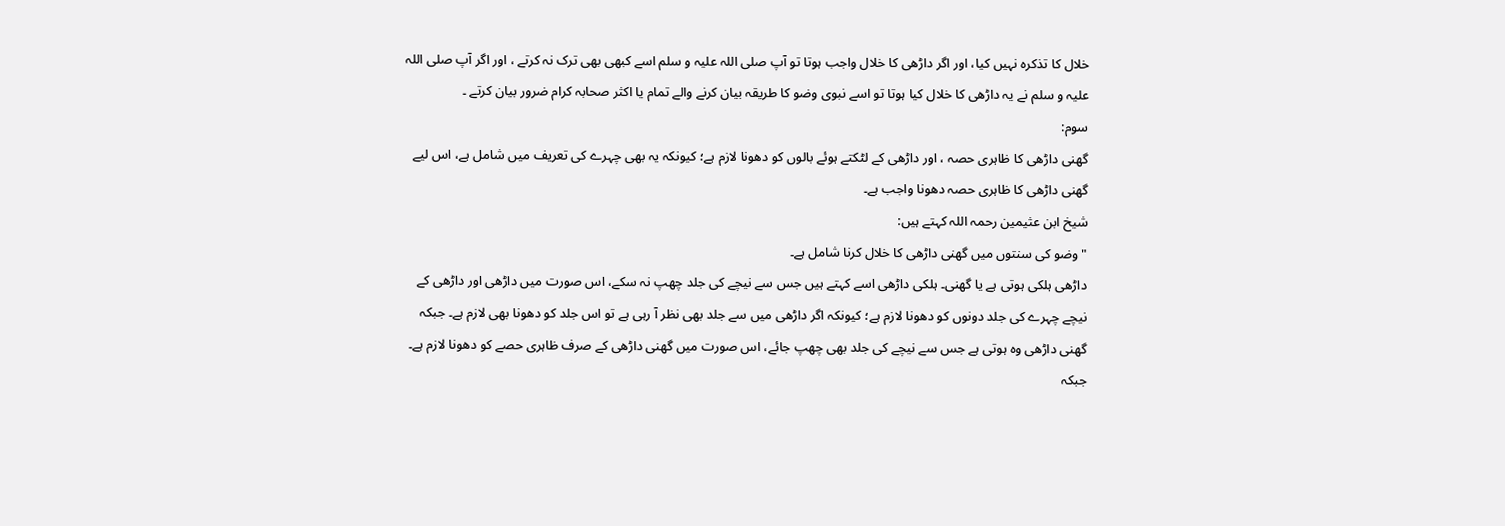خلال کا تذکرہ نہیں کیا، اور اگر داڑھی کا خلال واجب ہوتا تو آپ صلی اللہ علیہ و سلم اسے کبھی بھی ترک نہ کرتے ، اور اگر آپ صلی اللہ علیہ و سلم نے یہ داڑھی کا خلال کیا ہوتا تو اسے نبوی وضو کا طریقہ بیان کرنے والے تمام یا اکثر صحابہ کرام ضرور بیان کرتے ۔
سوم:
گھنی داڑھی کا ظاہری حصہ ، اور داڑھی کے لٹکتے ہوئے بالوں کو دھونا لازم ہے؛ کیونکہ یہ بھی چہرے کی تعریف میں شامل ہے، اس لیے گھنی داڑھی کا ظاہری حصہ دھونا واجب ہے۔
شیخ ابن عثیمین رحمہ اللہ کہتے ہیں:
"وضو کی سنتوں میں گھنی داڑھی کا خلال کرنا شامل ہے۔
داڑھی ہلکی ہوتی ہے یا گھنی۔ ہلکی داڑھی اسے کہتے ہیں جس سے نیچے کی جلد چھپ نہ سکے، اس صورت میں داڑھی اور داڑھی کے نیچے چہرے کی جلد دونوں کو دھونا لازم ہے؛ کیونکہ اگر داڑھی میں سے جلد بھی نظر آ رہی ہے تو اس جلد کو دھونا بھی لازم ہے۔ جبکہ گھنی داڑھی وہ ہوتی ہے جس سے نیچے کی جلد بھی چھپ جائے، اس صورت میں گھنی داڑھی کے صرف ظاہری حصے کو دھونا لازم ہے۔ جبکہ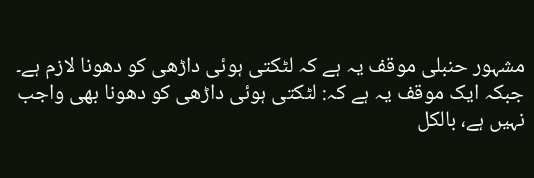مشہور حنبلی موقف یہ ہے کہ لٹکتی ہوئی داڑھی کو دھونا لازم ہے۔
جبکہ ایک موقف یہ ہے کہ: لٹکتی ہوئی داڑھی کو دھونا بھی واجب نہیں ہے، بالکل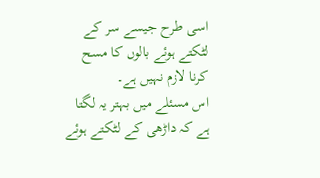اسی طرح جیسے سر کے لٹکتے ہوئے بالوں کا مسح کرنا لازم نہیں ہے۔
اس مسئلے میں بہتر یہ لگتا ہے کہ داڑھی کے لٹکتے ہوئے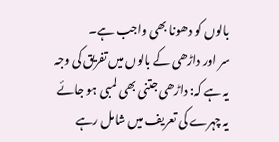بالوں کو دھونا بھی واجب ہے۔
سر اور داڑھی کے بالوں میں تفریق کی وجہ یہ ہے کہ: داڑھی جتنی بھی لمبی ہو جائے یہ چہرے کی تعریف میں شامل رہے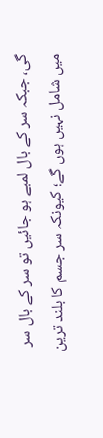گی، جبکہ سر کے بال لمبے ہو جائیں تو سر کے بال سر میں شامل نہیں ہوں گے؛ کیونکہ سر جسم کا بلند ترین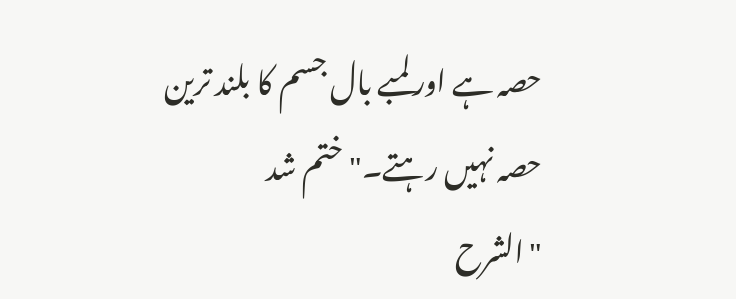حصہ ہے اور لمبے بال جسم کا بلند ترین حصہ نہیں رہتے۔" ختم شد
"الشرح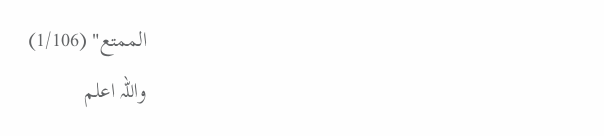الممتع" (1/106)
واللہ اعلم